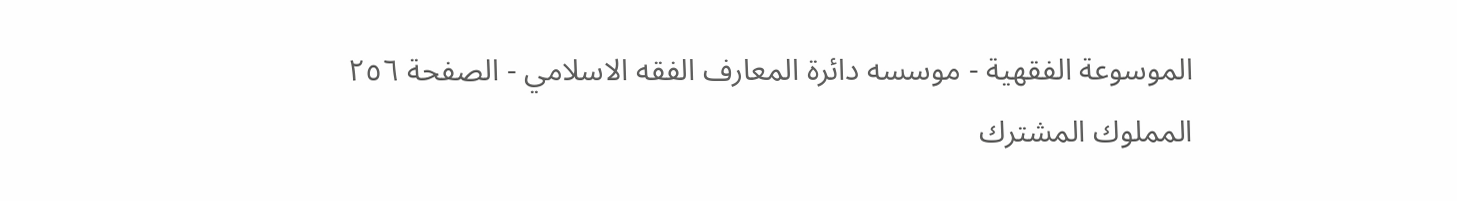الموسوعة الفقهية - موسسه دائرة المعارف الفقه الاسلامي - الصفحة ٢٥٦
المملوك المشترك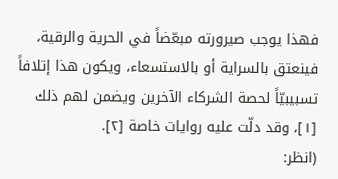فهذا يوجب صيرورته مبعّضاً في الحرية والرقية، فينعتق بالسراية أو بالاستسعاء، ويكون هذا إتلافاً تسبيبيّاً لحصة الشركاء الآخرين ويضمن لهم ذلك [١]، وقد دلّت عليه روايات خاصة [٢].
(انظر: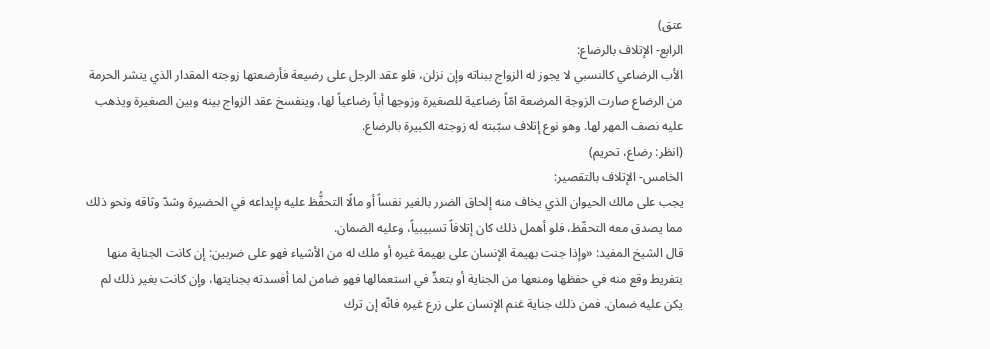عتق)
الرابع- الإتلاف بالرضاع:
الأب الرضاعي كالنسبي لا يجوز له الزواج ببناته وإن نزلن، فلو عقد الرجل على رضيعة فأرضعتها زوجته المقدار الذي ينشر الحرمة من الرضاع صارت الزوجة المرضعة امّاً رضاعية للصغيرة وزوجها أباً رضاعياً لها، وينفسخ عقد الزواج بينه وبين الصغيرة ويذهب عليه نصف المهر لها. وهو نوع إتلاف سبّبته له زوجته الكبيرة بالرضاع.
(انظر: رضاع، تحريم)
الخامس- الإتلاف بالتقصير:
يجب على مالك الحيوان الذي يخاف منه إلحاق الضرر بالغير نفساً أو مالًا التحفُّظ عليه بإيداعه في الحضيرة وشدّ وثاقه ونحو ذلك مما يصدق معه التحفّظ، فلو أهمل ذلك كان إتلافاً تسبيبياً، وعليه الضمان.
قال الشيخ المفيد: «وإذا جنت بهيمة الإنسان على بهيمة غيره أو ملك له من الأشياء فهو على ضربين: إن كانت الجناية منها بتفريط وقع منه في حفظها ومنعها من الجناية أو بتعدٍّ في استعمالها فهو ضامن لما أفسدته بجنايتها، وإن كانت بغير ذلك لم يكن عليه ضمان. فمن ذلك جناية غنم الإنسان على زرع غيره فانّه إن ترك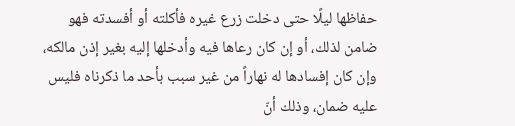حفاظها ليلًا حتى دخلت زرع غيره فأكلته أو أفسدته فهو ضامن لذلك، أو إن كان رعاها فيه وأدخلها إليه بغير إذن مالكه، وإن كان إفسادها له نهاراً من غير سبب بأحد ما ذكرناه فليس عليه ضمان، وذلك أنّ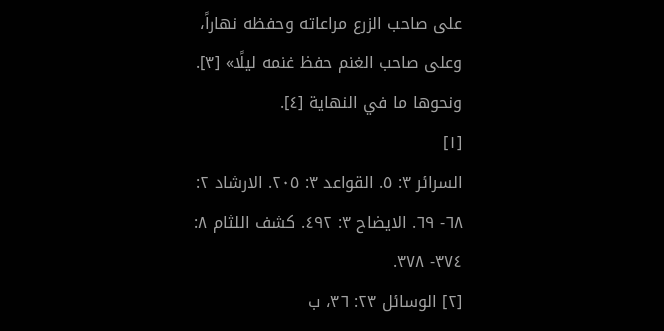على صاحب الزرع مراعاته وحفظه نهاراً، وعلى صاحب الغنم حفظ غنمه ليلًا» [٣]. ونحوها ما في النهاية [٤].
[١]
السرائر ٣: ٥. القواعد ٣: ٢٠٥. الارشاد ٢: ٦٨- ٦٩. الايضاح ٣: ٤٩٢. كشف اللثام ٨: ٣٧٤- ٣٧٨.
[٢] الوسائل ٢٣: ٣٦، ب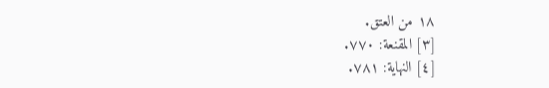١٨ من العتق.
[٣] المقنعة: ٧٧٠.
[٤] النهاية: ٧٨١.